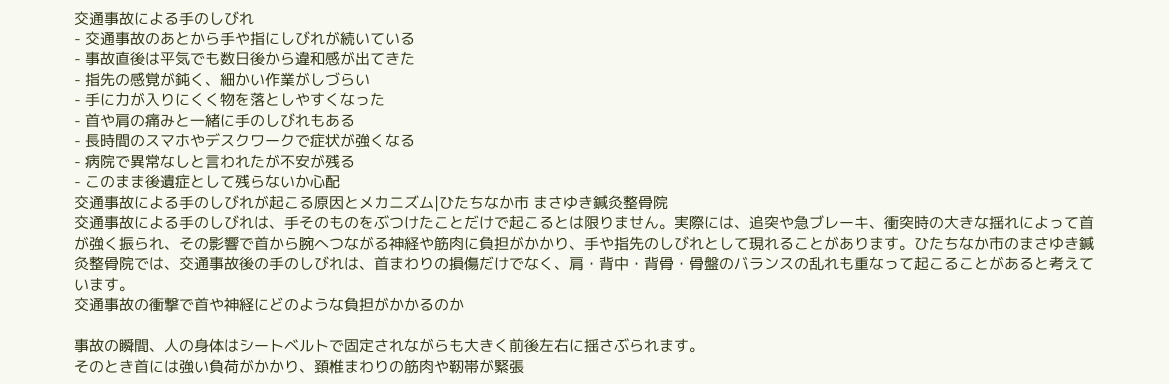交通事故による手のしびれ
- 交通事故のあとから手や指にしびれが続いている
- 事故直後は平気でも数日後から違和感が出てきた
- 指先の感覚が鈍く、細かい作業がしづらい
- 手に力が入りにくく物を落としやすくなった
- 首や肩の痛みと一緒に手のしびれもある
- 長時間のスマホやデスクワークで症状が強くなる
- 病院で異常なしと言われたが不安が残る
- このまま後遺症として残らないか心配
交通事故による手のしびれが起こる原因とメカニズム|ひたちなか市 まさゆき鍼灸整骨院
交通事故による手のしびれは、手そのものをぶつけたことだけで起こるとは限りません。実際には、追突や急ブレーキ、衝突時の大きな揺れによって首が強く振られ、その影響で首から腕へつながる神経や筋肉に負担がかかり、手や指先のしびれとして現れることがあります。ひたちなか市のまさゆき鍼灸整骨院では、交通事故後の手のしびれは、首まわりの損傷だけでなく、肩・背中・背骨・骨盤のバランスの乱れも重なって起こることがあると考えています。
交通事故の衝撃で首や神経にどのような負担がかかるのか

事故の瞬間、人の身体はシートベルトで固定されながらも大きく前後左右に揺さぶられます。
そのとき首には強い負荷がかかり、頚椎まわりの筋肉や靭帯が緊張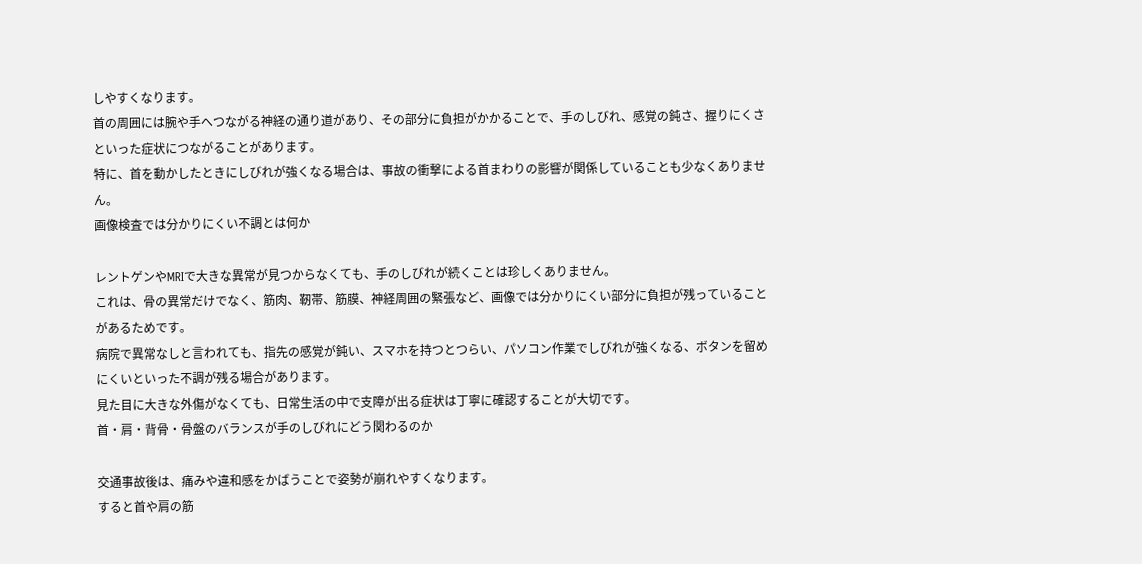しやすくなります。
首の周囲には腕や手へつながる神経の通り道があり、その部分に負担がかかることで、手のしびれ、感覚の鈍さ、握りにくさといった症状につながることがあります。
特に、首を動かしたときにしびれが強くなる場合は、事故の衝撃による首まわりの影響が関係していることも少なくありません。
画像検査では分かりにくい不調とは何か

レントゲンやMRIで大きな異常が見つからなくても、手のしびれが続くことは珍しくありません。
これは、骨の異常だけでなく、筋肉、靭帯、筋膜、神経周囲の緊張など、画像では分かりにくい部分に負担が残っていることがあるためです。
病院で異常なしと言われても、指先の感覚が鈍い、スマホを持つとつらい、パソコン作業でしびれが強くなる、ボタンを留めにくいといった不調が残る場合があります。
見た目に大きな外傷がなくても、日常生活の中で支障が出る症状は丁寧に確認することが大切です。
首・肩・背骨・骨盤のバランスが手のしびれにどう関わるのか

交通事故後は、痛みや違和感をかばうことで姿勢が崩れやすくなります。
すると首や肩の筋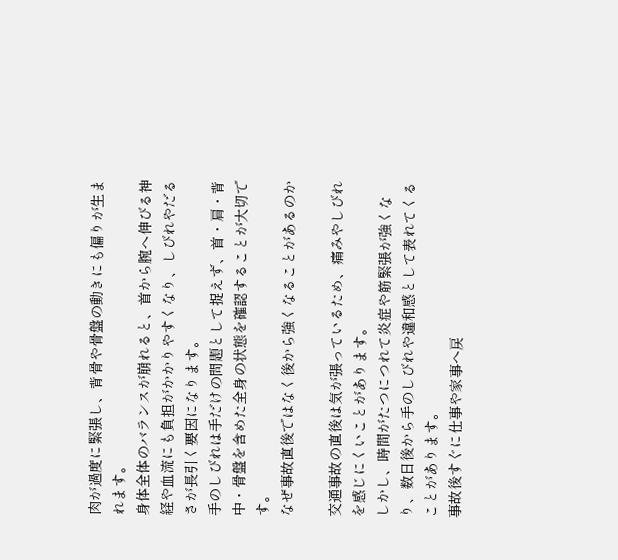肉が過度に緊張し、背骨や骨盤の動きにも偏りが生まれます。
身体全体のバランスが崩れると、首から腕へ伸びる神経や血流にも負担がかかりやすくなり、しびれやだるさが長引く要因になります。
手のしびれは手だけの問題として捉えず、首・肩・背中・骨盤を含めた全身の状態を確認することが大切です。
なぜ事故直後ではなく後から強くなることがあるのか

交通事故の直後は気が張っているため、痛みやしびれを感じにくいことがあります。
しかし、時間がたつにつれて炎症や筋緊張が強くなり、数日後から手のしびれや違和感として表れてくることがあります。
事故後すぐに仕事や家事へ戻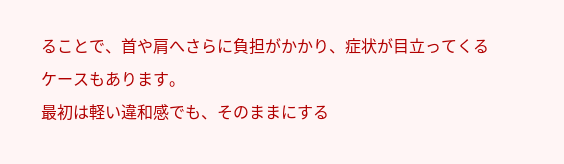ることで、首や肩へさらに負担がかかり、症状が目立ってくるケースもあります。
最初は軽い違和感でも、そのままにする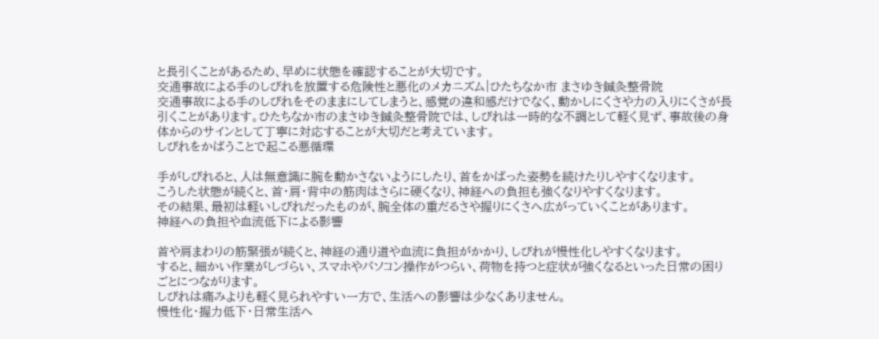と長引くことがあるため、早めに状態を確認することが大切です。
交通事故による手のしびれを放置する危険性と悪化のメカニズム|ひたちなか市 まさゆき鍼灸整骨院
交通事故による手のしびれをそのままにしてしまうと、感覚の違和感だけでなく、動かしにくさや力の入りにくさが長引くことがあります。ひたちなか市のまさゆき鍼灸整骨院では、しびれは一時的な不調として軽く見ず、事故後の身体からのサインとして丁寧に対応することが大切だと考えています。
しびれをかばうことで起こる悪循環

手がしびれると、人は無意識に腕を動かさないようにしたり、首をかばった姿勢を続けたりしやすくなります。
こうした状態が続くと、首・肩・背中の筋肉はさらに硬くなり、神経への負担も強くなりやすくなります。
その結果、最初は軽いしびれだったものが、腕全体の重だるさや握りにくさへ広がっていくことがあります。
神経への負担や血流低下による影響

首や肩まわりの筋緊張が続くと、神経の通り道や血流に負担がかかり、しびれが慢性化しやすくなります。
すると、細かい作業がしづらい、スマホやパソコン操作がつらい、荷物を持つと症状が強くなるといった日常の困りごとにつながります。
しびれは痛みよりも軽く見られやすい一方で、生活への影響は少なくありません。
慢性化・握力低下・日常生活へ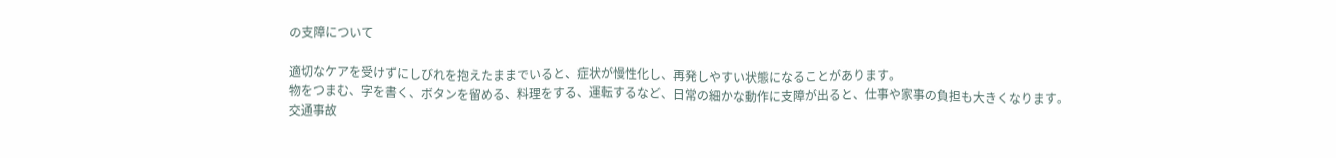の支障について

適切なケアを受けずにしびれを抱えたままでいると、症状が慢性化し、再発しやすい状態になることがあります。
物をつまむ、字を書く、ボタンを留める、料理をする、運転するなど、日常の細かな動作に支障が出ると、仕事や家事の負担も大きくなります。
交通事故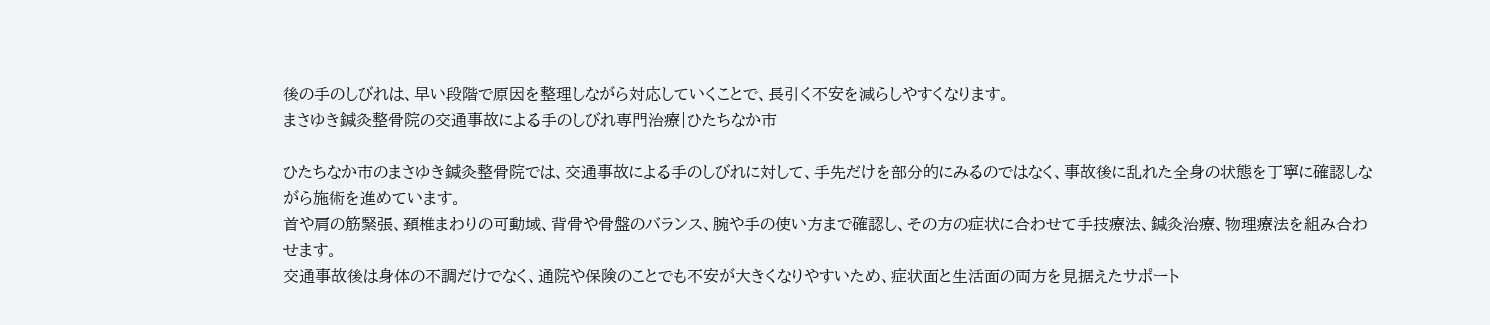後の手のしびれは、早い段階で原因を整理しながら対応していくことで、長引く不安を減らしやすくなります。
まさゆき鍼灸整骨院の交通事故による手のしびれ専門治療|ひたちなか市

ひたちなか市のまさゆき鍼灸整骨院では、交通事故による手のしびれに対して、手先だけを部分的にみるのではなく、事故後に乱れた全身の状態を丁寧に確認しながら施術を進めています。
首や肩の筋緊張、頚椎まわりの可動域、背骨や骨盤のバランス、腕や手の使い方まで確認し、その方の症状に合わせて手技療法、鍼灸治療、物理療法を組み合わせます。
交通事故後は身体の不調だけでなく、通院や保険のことでも不安が大きくなりやすいため、症状面と生活面の両方を見据えたサポート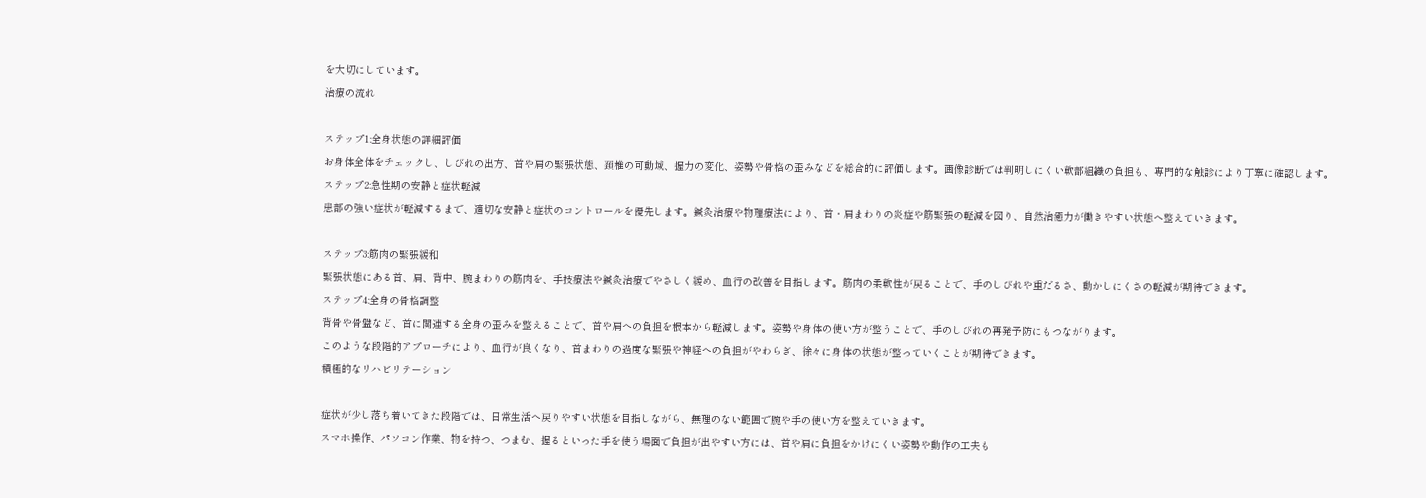を大切にしています。
治療の流れ

ステップ1:全身状態の詳細評価
お身体全体をチェックし、しびれの出方、首や肩の緊張状態、頚椎の可動域、握力の変化、姿勢や骨格の歪みなどを総合的に評価します。画像診断では判明しにくい軟部組織の負担も、専門的な触診により丁寧に確認します。
ステップ2:急性期の安静と症状軽減
患部の強い症状が軽減するまで、適切な安静と症状のコントロールを優先します。鍼灸治療や物理療法により、首・肩まわりの炎症や筋緊張の軽減を図り、自然治癒力が働きやすい状態へ整えていきます。

ステップ3:筋肉の緊張緩和
緊張状態にある首、肩、背中、腕まわりの筋肉を、手技療法や鍼灸治療でやさしく緩め、血行の改善を目指します。筋肉の柔軟性が戻ることで、手のしびれや重だるさ、動かしにくさの軽減が期待できます。
ステップ4:全身の骨格調整
背骨や骨盤など、首に関連する全身の歪みを整えることで、首や肩への負担を根本から軽減します。姿勢や身体の使い方が整うことで、手のしびれの再発予防にもつながります。
このような段階的アプローチにより、血行が良くなり、首まわりの過度な緊張や神経への負担がやわらぎ、徐々に身体の状態が整っていくことが期待できます。
積極的なリハビリテーション

症状が少し落ち着いてきた段階では、日常生活へ戻りやすい状態を目指しながら、無理のない範囲で腕や手の使い方を整えていきます。
スマホ操作、パソコン作業、物を持つ、つまむ、握るといった手を使う場面で負担が出やすい方には、首や肩に負担をかけにくい姿勢や動作の工夫も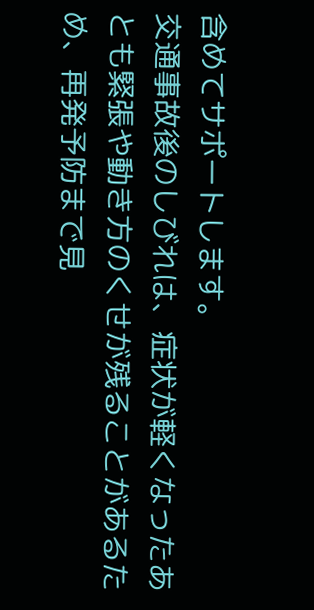含めてサポートします。
交通事故後のしびれは、症状が軽くなったあとも緊張や動き方のくせが残ることがあるため、再発予防まで見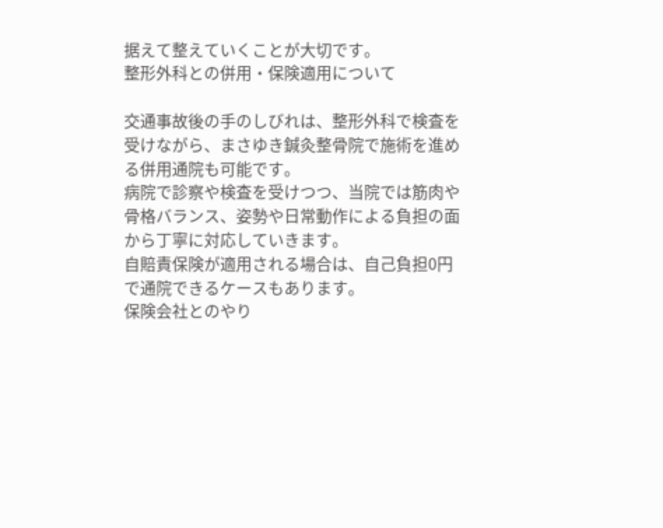据えて整えていくことが大切です。
整形外科との併用・保険適用について

交通事故後の手のしびれは、整形外科で検査を受けながら、まさゆき鍼灸整骨院で施術を進める併用通院も可能です。
病院で診察や検査を受けつつ、当院では筋肉や骨格バランス、姿勢や日常動作による負担の面から丁寧に対応していきます。
自賠責保険が適用される場合は、自己負担0円で通院できるケースもあります。
保険会社とのやり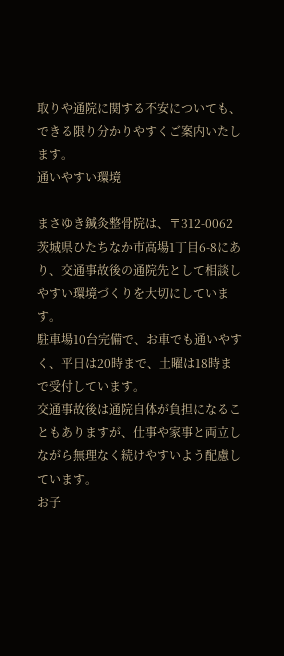取りや通院に関する不安についても、できる限り分かりやすくご案内いたします。
通いやすい環境

まさゆき鍼灸整骨院は、〒312-0062 茨城県ひたちなか市高場1丁目6-8にあり、交通事故後の通院先として相談しやすい環境づくりを大切にしています。
駐車場10台完備で、お車でも通いやすく、平日は20時まで、土曜は18時まで受付しています。
交通事故後は通院自体が負担になることもありますが、仕事や家事と両立しながら無理なく続けやすいよう配慮しています。
お子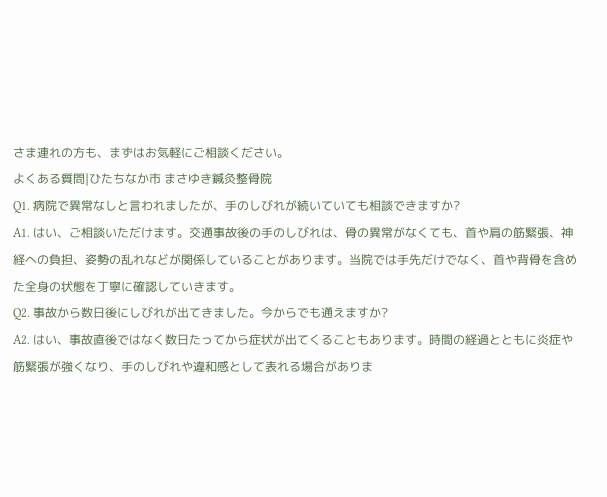さま連れの方も、まずはお気軽にご相談ください。
よくある質問|ひたちなか市 まさゆき鍼灸整骨院
Q1. 病院で異常なしと言われましたが、手のしびれが続いていても相談できますか?
A1. はい、ご相談いただけます。交通事故後の手のしびれは、骨の異常がなくても、首や肩の筋緊張、神経への負担、姿勢の乱れなどが関係していることがあります。当院では手先だけでなく、首や背骨を含めた全身の状態を丁寧に確認していきます。
Q2. 事故から数日後にしびれが出てきました。今からでも通えますか?
A2. はい、事故直後ではなく数日たってから症状が出てくることもあります。時間の経過とともに炎症や筋緊張が強くなり、手のしびれや違和感として表れる場合がありま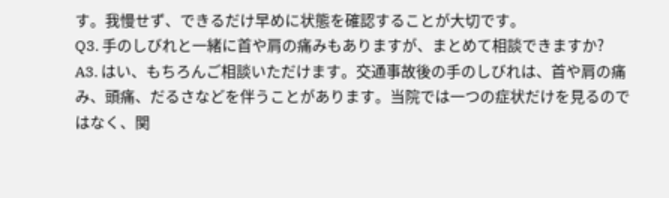す。我慢せず、できるだけ早めに状態を確認することが大切です。
Q3. 手のしびれと一緒に首や肩の痛みもありますが、まとめて相談できますか?
A3. はい、もちろんご相談いただけます。交通事故後の手のしびれは、首や肩の痛み、頭痛、だるさなどを伴うことがあります。当院では一つの症状だけを見るのではなく、関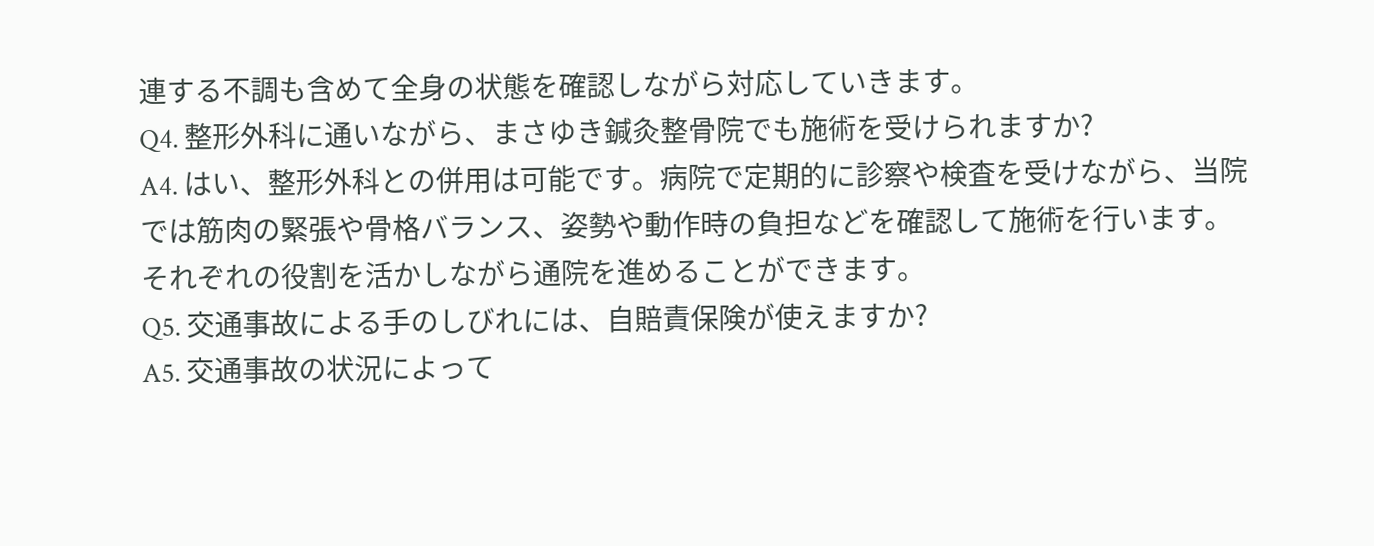連する不調も含めて全身の状態を確認しながら対応していきます。
Q4. 整形外科に通いながら、まさゆき鍼灸整骨院でも施術を受けられますか?
A4. はい、整形外科との併用は可能です。病院で定期的に診察や検査を受けながら、当院では筋肉の緊張や骨格バランス、姿勢や動作時の負担などを確認して施術を行います。それぞれの役割を活かしながら通院を進めることができます。
Q5. 交通事故による手のしびれには、自賠責保険が使えますか?
A5. 交通事故の状況によって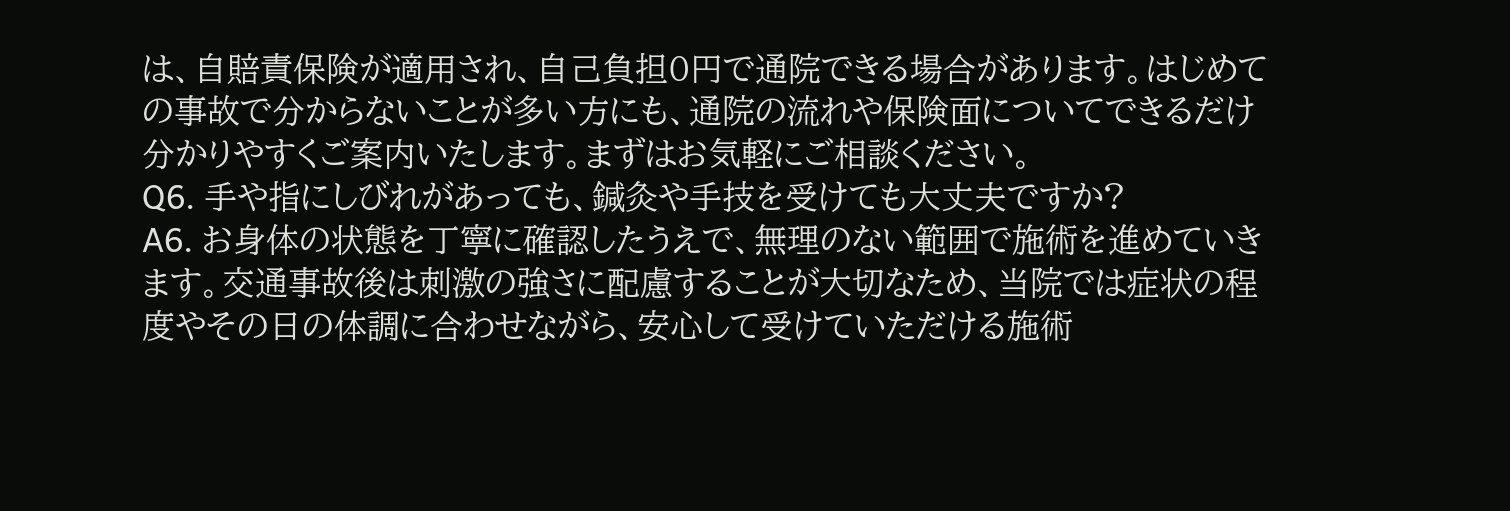は、自賠責保険が適用され、自己負担0円で通院できる場合があります。はじめての事故で分からないことが多い方にも、通院の流れや保険面についてできるだけ分かりやすくご案内いたします。まずはお気軽にご相談ください。
Q6. 手や指にしびれがあっても、鍼灸や手技を受けても大丈夫ですか?
A6. お身体の状態を丁寧に確認したうえで、無理のない範囲で施術を進めていきます。交通事故後は刺激の強さに配慮することが大切なため、当院では症状の程度やその日の体調に合わせながら、安心して受けていただける施術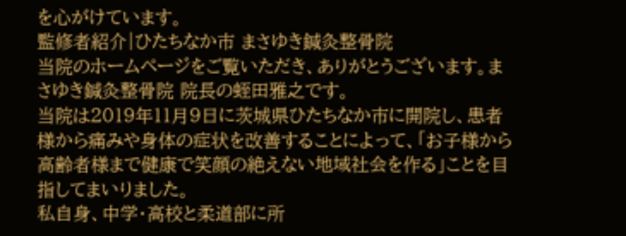を心がけています。
監修者紹介|ひたちなか市 まさゆき鍼灸整骨院
当院のホームページをご覧いただき、ありがとうございます。まさゆき鍼灸整骨院 院長の蛭田雅之です。
当院は2019年11月9日に茨城県ひたちなか市に開院し、患者様から痛みや身体の症状を改善することによって、「お子様から高齢者様まで健康で笑顔の絶えない地域社会を作る」ことを目指してまいりました。
私自身、中学・高校と柔道部に所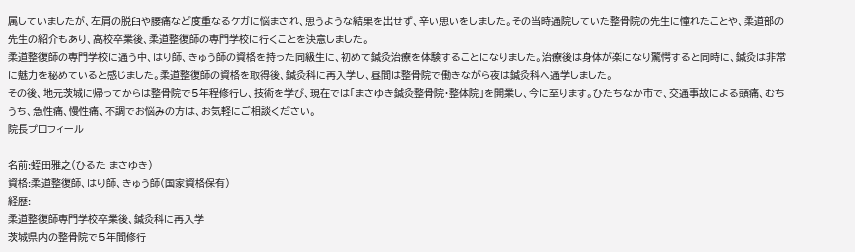属していましたが、左肩の脱臼や腰痛など度重なるケガに悩まされ、思うような結果を出せず、辛い思いをしました。その当時通院していた整骨院の先生に憧れたことや、柔道部の先生の紹介もあり、高校卒業後、柔道整復師の専門学校に行くことを決意しました。
柔道整復師の専門学校に通う中、はり師、きゅう師の資格を持った同級生に、初めて鍼灸治療を体験することになりました。治療後は身体が楽になり驚愕すると同時に、鍼灸は非常に魅力を秘めていると感じました。柔道整復師の資格を取得後、鍼灸科に再入学し、昼間は整骨院で働きながら夜は鍼灸科へ通学しました。
その後、地元茨城に帰ってからは整骨院で5年程修行し、技術を学び、現在では「まさゆき鍼灸整骨院・整体院」を開業し、今に至ります。ひたちなか市で、交通事故による頭痛、むちうち、急性痛、慢性痛、不調でお悩みの方は、お気軽にご相談ください。
院長プロフィール

名前:蛭田雅之(ひるた まさゆき)
資格:柔道整復師、はり師、きゅう師(国家資格保有)
経歴:
柔道整復師専門学校卒業後、鍼灸科に再入学
茨城県内の整骨院で5年間修行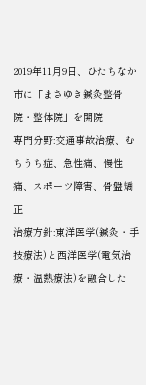2019年11月9日、ひたちなか市に「まさゆき鍼灸整骨院・整体院」を開院
専門分野:交通事故治療、むちうち症、急性痛、慢性痛、スポーツ障害、骨盤矯正
治療方針:東洋医学(鍼灸・手技療法)と西洋医学(電気治療・温熱療法)を融合した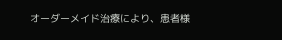オーダーメイド治療により、患者様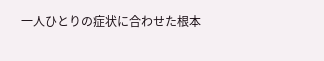一人ひとりの症状に合わせた根本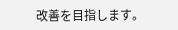改善を目指します。